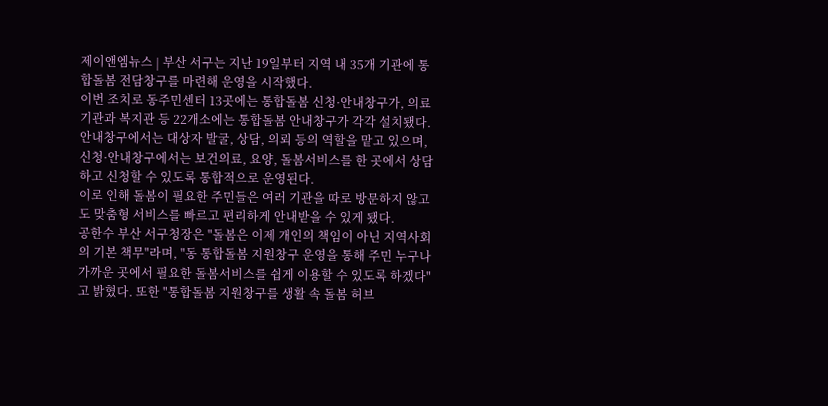제이앤엠뉴스 | 부산 서구는 지난 19일부터 지역 내 35개 기관에 통합돌봄 전담창구를 마련해 운영을 시작했다.
이번 조치로 동주민센터 13곳에는 통합돌봄 신청·안내창구가, 의료기관과 복지관 등 22개소에는 통합돌봄 안내창구가 각각 설치됐다. 안내창구에서는 대상자 발굴, 상담, 의뢰 등의 역할을 맡고 있으며, 신청·안내창구에서는 보건의료, 요양, 돌봄서비스를 한 곳에서 상담하고 신청할 수 있도록 통합적으로 운영된다.
이로 인해 돌봄이 필요한 주민들은 여러 기관을 따로 방문하지 않고도 맞춤형 서비스를 빠르고 편리하게 안내받을 수 있게 됐다.
공한수 부산 서구청장은 "돌봄은 이제 개인의 책임이 아닌 지역사회의 기본 책무"라며, "동 통합돌봄 지원창구 운영을 통해 주민 누구나 가까운 곳에서 필요한 돌봄서비스를 쉽게 이용할 수 있도록 하겠다"고 밝혔다. 또한 "통합돌봄 지원창구를 생활 속 돌봄 허브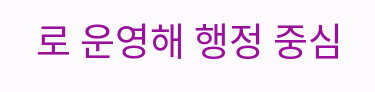로 운영해 행정 중심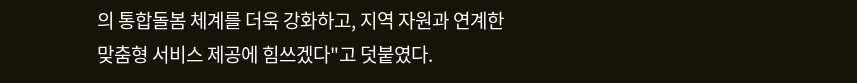의 통합돌봄 체계를 더욱 강화하고, 지역 자원과 연계한 맞춤형 서비스 제공에 힘쓰겠다"고 덧붙였다.